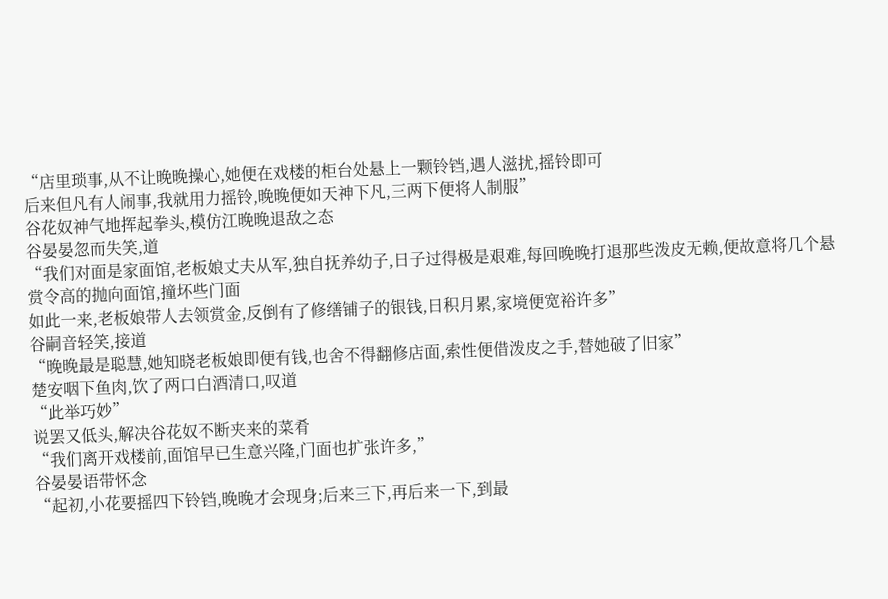“店里琐事,从不让晚晚操心,她便在戏楼的柜台处悬上一颗铃铛,遇人滋扰,摇铃即可
后来但凡有人闹事,我就用力摇铃,晚晚便如天神下凡,三两下便将人制服”
谷花奴神气地挥起拳头,模仿江晚晚退敌之态
谷晏晏忽而失笑,道
“我们对面是家面馆,老板娘丈夫从军,独自抚养幼子,日子过得极是艰难,每回晚晚打退那些泼皮无赖,便故意将几个悬赏令高的抛向面馆,撞坏些门面
如此一来,老板娘带人去领赏金,反倒有了修缮铺子的银钱,日积月累,家境便宽裕许多”
谷嗣音轻笑,接道
“晚晚最是聪慧,她知晓老板娘即便有钱,也舍不得翻修店面,索性便借泼皮之手,替她破了旧家”
楚安咽下鱼肉,饮了两口白酒清口,叹道
“此举巧妙”
说罢又低头,解决谷花奴不断夹来的菜肴
“我们离开戏楼前,面馆早已生意兴隆,门面也扩张许多,”
谷晏晏语带怀念
“起初,小花要摇四下铃铛,晚晚才会现身;后来三下,再后来一下,到最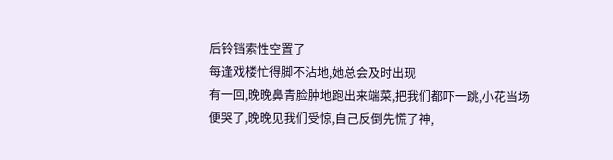后铃铛索性空置了
每逢戏楼忙得脚不沾地,她总会及时出现
有一回,晚晚鼻青脸肿地跑出来端菜,把我们都吓一跳,小花当场便哭了,晚晚见我们受惊,自己反倒先慌了神,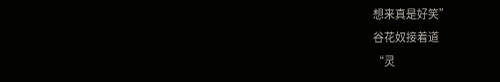想来真是好笑”
谷花奴接着道
“灵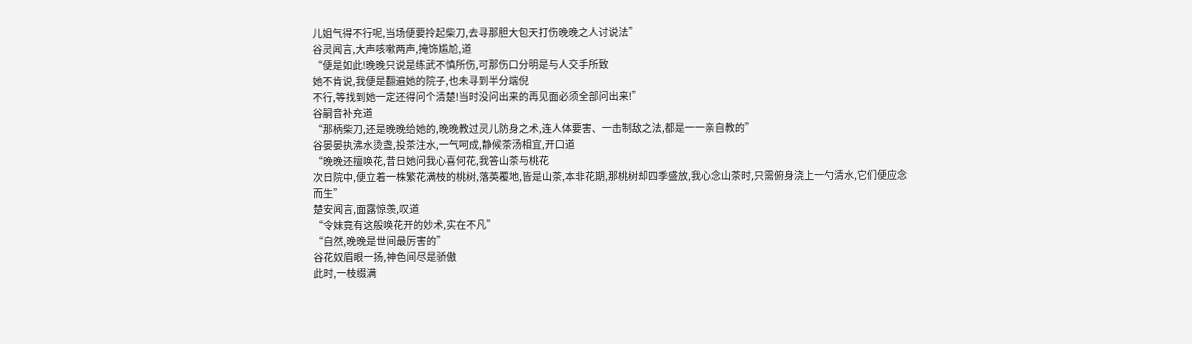儿姐气得不行呢,当场便要拎起柴刀,去寻那胆大包天打伤晚晚之人讨说法”
谷灵闻言,大声咳嗽两声,掩饰尴尬,道
“便是如此!晚晚只说是练武不慎所伤,可那伤口分明是与人交手所致
她不肯说,我便是翻遍她的院子,也未寻到半分端倪
不行,等找到她一定还得问个清楚!当时没问出来的再见面必须全部问出来!”
谷嗣音补充道
“那柄柴刀,还是晚晚给她的,晚晚教过灵儿防身之术,连人体要害、一击制敌之法,都是一一亲自教的”
谷晏晏执沸水烫盏,投茶注水,一气呵成,静候茶汤相宜,开口道
“晚晚还擅唤花,昔日她问我心喜何花,我答山茶与桃花
次日院中,便立着一株繁花满枝的桃树,落英覆地,皆是山茶,本非花期,那桃树却四季盛放,我心念山茶时,只需俯身浇上一勺清水,它们便应念而生”
楚安闻言,面露惊羡,叹道
“令妹竟有这般唤花开的妙术,实在不凡”
“自然,晚晚是世间最厉害的”
谷花奴眉眼一扬,神色间尽是骄傲
此时,一枝缀满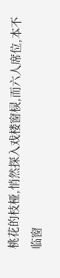桃花的枝桠,悄然探入戏楼窗棂,而六人席位,本不临窗